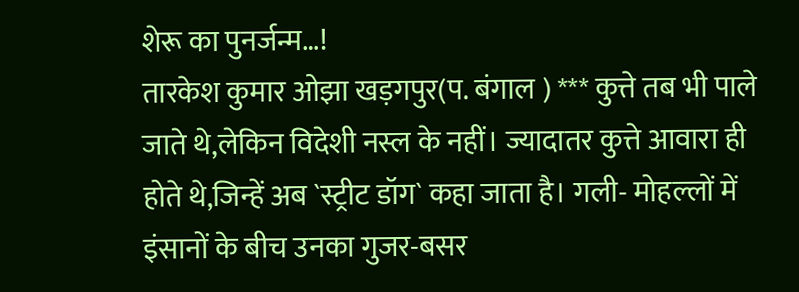शेरू का पुनर्जन्म…!
तारकेश कुमार ओझा खड़गपुर(प. बंगाल ) *** कुत्ते तब भी पाले जाते थे,लेकिन विदेशी नस्ल के नहीं। ज्यादातर कुत्ते आवारा ही होते थे,जिन्हें अब `स्ट्रीट डॉग` कहा जाता है। गली- मोहल्लों में इंसानों के बीच उनका गुजर-बसर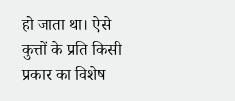हो जाता था। ऐसे कुत्तों के प्रति किसी प्रकार का विशेष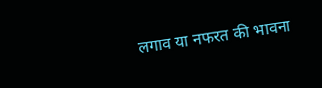लगाव या नफरत की भावना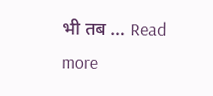भी तब … Read more